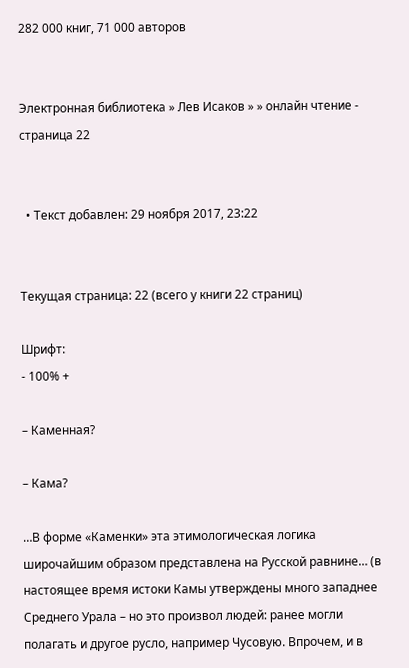282 000 книг, 71 000 авторов


Электронная библиотека » Лев Исаков » » онлайн чтение - страница 22


  • Текст добавлен: 29 ноября 2017, 23:22


Текущая страница: 22 (всего у книги 22 страниц)

Шрифт:
- 100% +

– Каменная?

– Кама?

…В форме «Каменки» эта этимологическая логика широчайшим образом представлена на Русской равнине… (в настоящее время истоки Камы утверждены много западнее Среднего Урала – но это произвол людей: ранее могли полагать и другое русло, например Чусовую. Впрочем, и в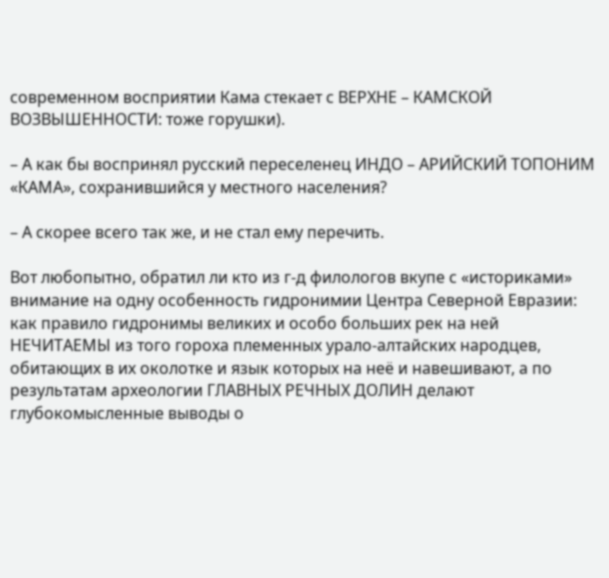современном восприятии Кама стекает с ВЕРХНЕ – КАМСКОЙ ВОЗВЫШЕННОСТИ: тоже горушки).

– А как бы воспринял русский переселенец ИНДО – АРИЙСКИЙ ТОПОНИМ «КАМА», сохранившийся у местного населения?

– А скорее всего так же, и не стал ему перечить.

Вот любопытно, обратил ли кто из г-д филологов вкупе с «историками» внимание на одну особенность гидронимии Центра Северной Евразии: как правило гидронимы великих и особо больших рек на ней НЕЧИТАЕМЫ из того гороха племенных урало-алтайских народцев, обитающих в их околотке и язык которых на неё и навешивают, а по результатам археологии ГЛАВНЫХ РЕЧНЫХ ДОЛИН делают глубокомысленные выводы о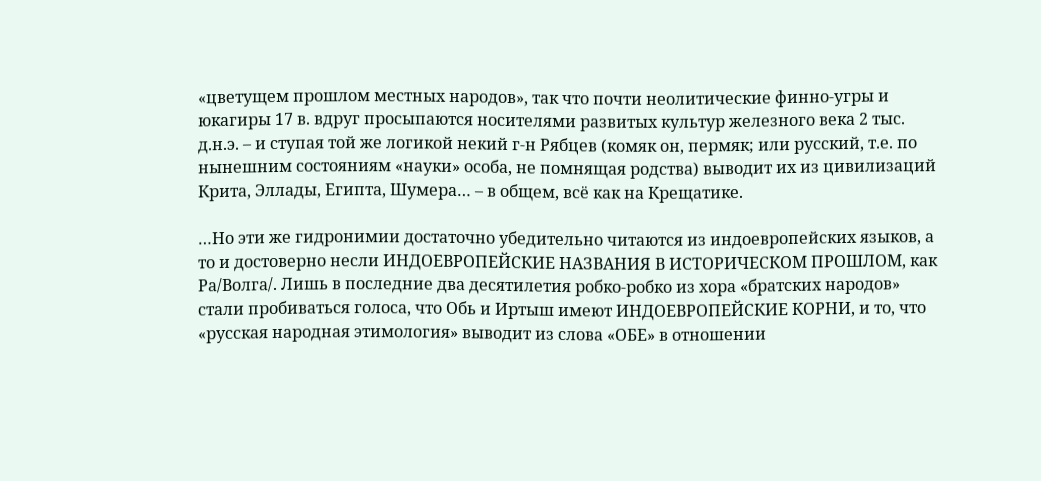«цветущем прошлом местных народов», так что почти неолитические финно-угры и юкагиры 17 в. вдруг просыпаются носителями развитых культур железного века 2 тыс. д.н.э. – и ступая той же логикой некий г-н Рябцев (комяк он, пермяк; или русский, т.е. по нынешним состояниям «науки» особа, не помнящая родства) выводит их из цивилизаций Крита, Эллады, Египта, Шумера… – в общем, всё как на Крещатике.

…Но эти же гидронимии достаточно убедительно читаются из индоевропейских языков, а то и достоверно несли ИНДОЕВРОПЕЙСКИЕ НАЗВАНИЯ В ИСТОРИЧЕСКОМ ПРОШЛОМ, как Ра/Волга/. Лишь в последние два десятилетия робко-робко из хора «братских народов» стали пробиваться голоса, что Обь и Иртыш имеют ИНДОЕВРОПЕЙСКИЕ КОРНИ, и то, что «русская народная этимология» выводит из слова «ОБЕ» в отношении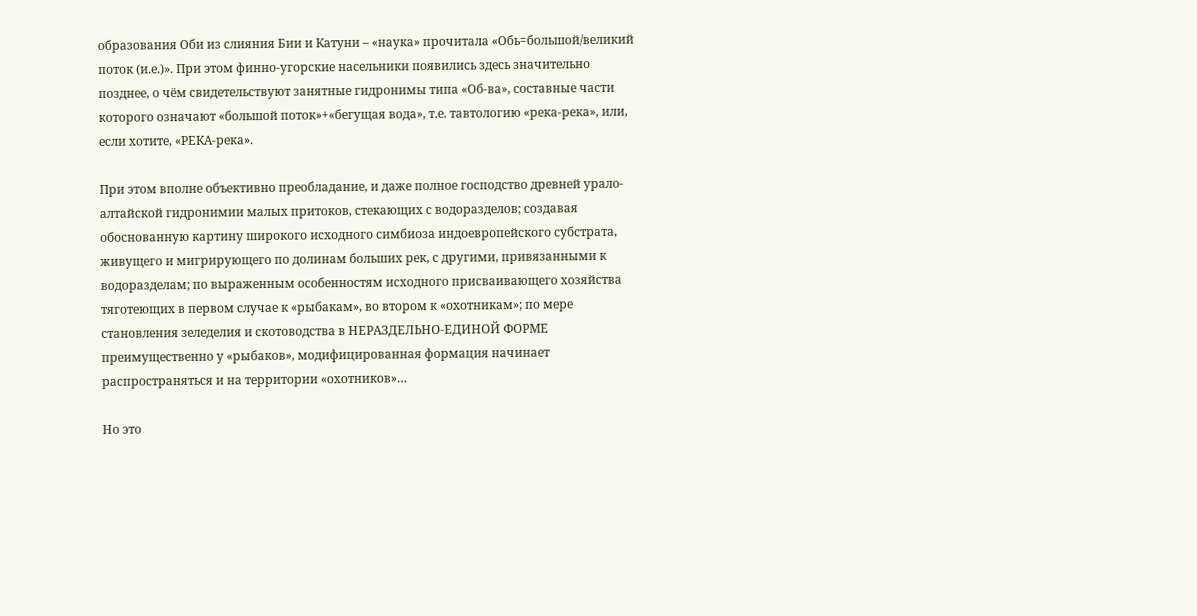образования Оби из слияния Бии и Катуни – «наука» прочитала «Обь=большой/великий поток (и.е.)». При этом финно-угорские насельники появились здесь значительно позднее, о чём свидетельствуют занятные гидронимы типа «Об-ва», составные части которого означают «большой поток»+«бегущая вода», т.е. тавтологию «река-река», или, если хотите, «РЕКА-река».

При этом вполне объективно преобладание, и даже полное господство древней урало-алтайской гидронимии малых притоков, стекающих с водоразделов; создавая обоснованную картину широкого исходного симбиоза индоевропейского субстрата, живущего и мигрирующего по долинам больших рек, с другими, привязанными к водоразделам; по выраженным особенностям исходного присваивающего хозяйства тяготеющих в первом случае к «рыбакам», во втором к «охотникам»; по мере становления зеледелия и скотоводства в НЕРАЗДЕЛЬНО-ЕДИНОЙ ФОРМЕ преимущественно у «рыбаков», модифицированная формация начинает распространяться и на территории «охотников»…

Но это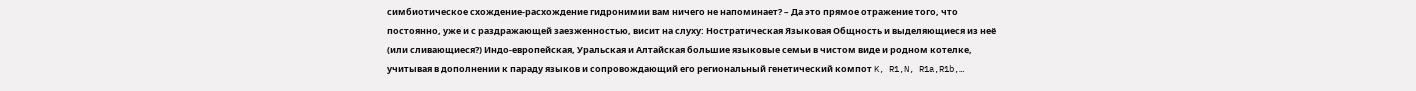симбиотическое схождение-расхождение гидронимии вам ничего не напоминает? – Да это прямое отражение того, что постоянно, уже и с раздражающей заезженностью, висит на слуху: Ностратическая Языковая Общность и выделяющиеся из неё (или сливающиеся?) Индо-европейская, Уральская и Алтайская большие языковые семьи в чистом виде и родном котелке, учитывая в дополнении к параду языков и сопровождающий его региональный генетический компот K, R1,N, R1a,R1b,…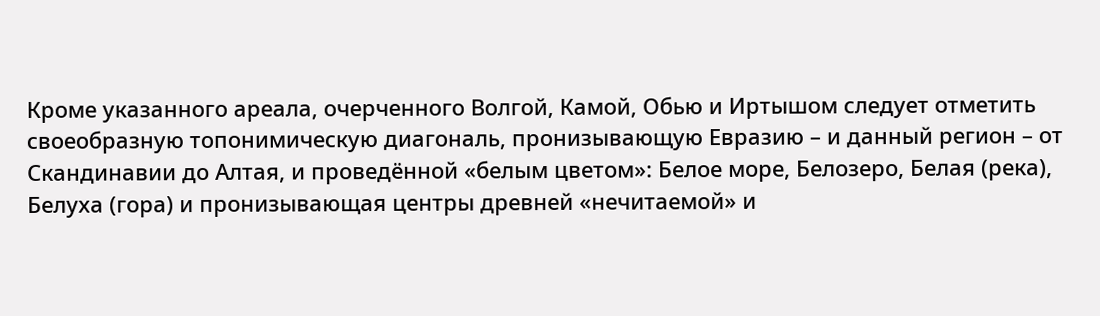Кроме указанного ареала, очерченного Волгой, Камой, Обью и Иртышом следует отметить своеобразную топонимическую диагональ, пронизывающую Евразию – и данный регион – от Скандинавии до Алтая, и проведённой «белым цветом»: Белое море, Белозеро, Белая (река), Белуха (гора) и пронизывающая центры древней «нечитаемой» и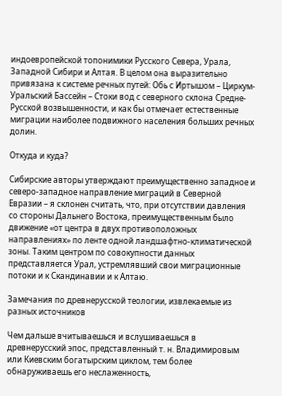индоевропейской топонимики Русского Севера, Урала, Западной Сибири и Алтая. В целом она выразительно привязана к системе речных путей: Обь с Иртышом – Циркум-Уральский Бассейн – Стоки вод с северного склона Средне-Русской возвышенности, и как бы отмечает естественные миграции наиболее подвижного населения больших речных долин.

Откуда и куда?

Сибирские авторы утверждают преимущественно западное и северо-западное направление миграций в Северной Евразии – я склонен считать, что, при отсутствии давления со стороны Дальнего Востока, преимущественным было движение «от центра в двух противоположных направлениях» по ленте одной ландшафтно-климатической зоны. Таким центром по совокупности данных представляется Урал, устремлявший свои миграционные потоки и к Скандинавии и к Алтаю.

Замечания по древнерусской теологии, извлекаемые из разных источников

Чем дальше вчитываешься и вслушиваешься в древнерусский эпос, представленный т. н. Владимировым или Киевским богатырским циклом, тем более обнаруживаешь его неслаженность,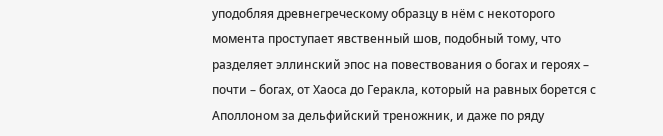уподобляя древнегреческому образцу в нём с некоторого момента проступает явственный шов, подобный тому, что разделяет эллинский эпос на повествования о богах и героях – почти – богах, от Хаоса до Геракла, который на равных борется с Аполлоном за дельфийский треножник, и даже по ряду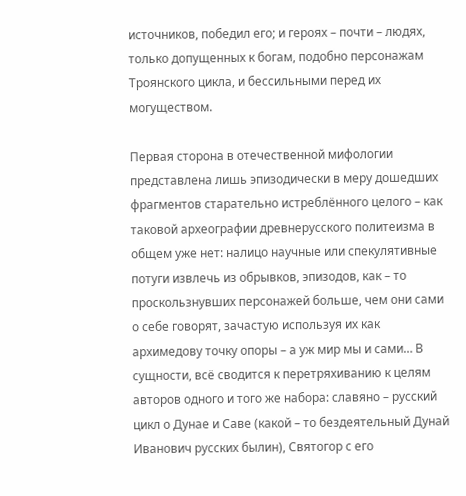источников, победил его; и героях – почти – людях, только допущенных к богам, подобно персонажам Троянского цикла, и бессильными перед их могуществом.

Первая сторона в отечественной мифологии представлена лишь эпизодически в меру дошедших фрагментов старательно истреблённого целого – как таковой археографии древнерусского политеизма в общем уже нет: налицо научные или спекулятивные потуги извлечь из обрывков, эпизодов, как – то проскользнувших персонажей больше, чем они сами о себе говорят, зачастую используя их как архимедову точку опоры – а уж мир мы и сами… В сущности, всё сводится к перетряхиванию к целям авторов одного и того же набора: славяно – русский цикл о Дунае и Саве (какой – то бездеятельный Дунай Иванович русских былин), Святогор с его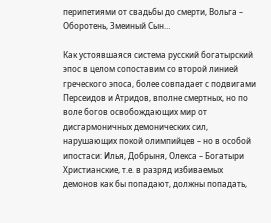перипетиями от свадьбы до смерти, Вольга – Оборотень, Змеиный Сын…

Как устоявшаяся система русский богатырский эпос в целом сопоставим со второй линией греческого эпоса, более совпадает с подвигами Персеидов и Атридов, вполне смертных, но по воле богов освобождающих мир от дисгармоничных демонических сил, нарушающих покой олимпийцев – но в особой ипостаси: Илья, Добрыня, Олекса – Богатыри Христианские, т.е. в разряд избиваемых демонов как бы попадают, должны попадать,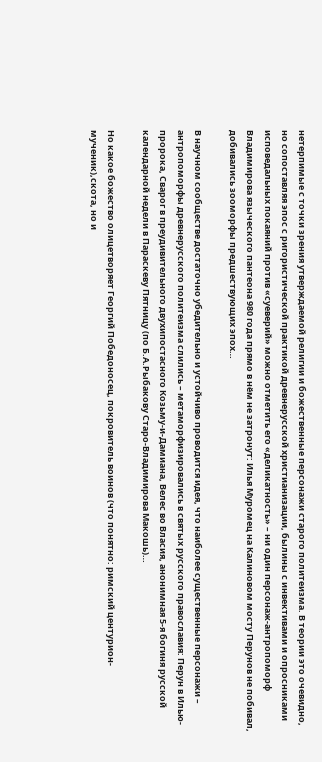нетерпимые с точки зрения утверждаемой религии и божественные персонажи старого политеизма. В теории это очевидно, но сопоставляя эпос с ригористической практикой древнерусской христианизации, былины с инвективами и опросниками исповедальных покаяний против «суеверий» можно отметить его «деликатность» – ни один персонаж-антропоморф Владимирова языческого пантеона 980 года прямо в нём не затронут: Илья Муромец на Калиновом мосту Перунов не побивал, добивались зооморфы предшествующих эпох…

В научном сообществе достаточно убедительно и устойчиво проводится идея, что наиболее существенные персонажи – антропоморфы древнерусского политеизма слились – метаморфизировались в святых русского православия: Перун в Илью-пророка, Сварог в преудивительного двухипостасного Козьму-и-Дамиана, Велес во Власия, анонимная 5-я богиня русской календарной недели в Параскеву Пятницу (по Б.А.Рыбакову Старо-Владимирова Макошь)…

Но какое божество олицетворяет Георгий Победоносец, покровитель воинов (что понятно: римский центурион-мученик),скота, но и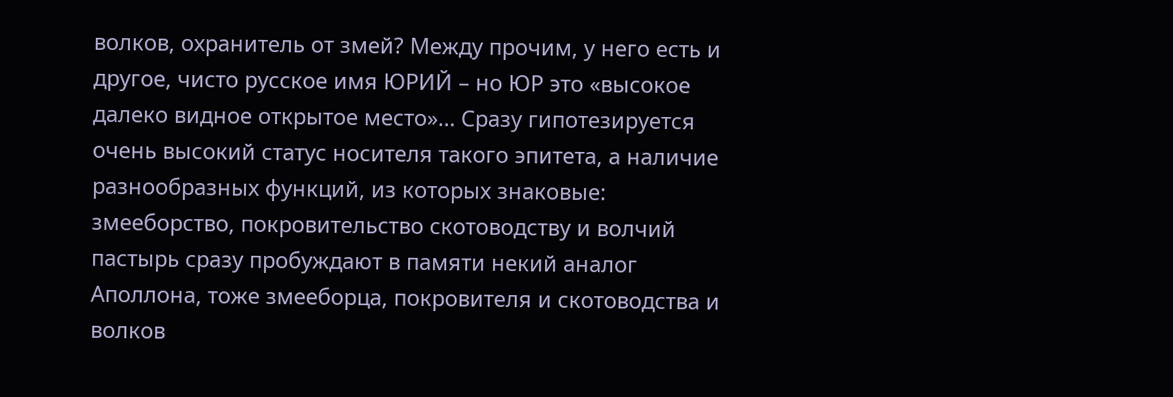волков, охранитель от змей? Между прочим, у него есть и другое, чисто русское имя ЮРИЙ – но ЮР это «высокое далеко видное открытое место»… Сразу гипотезируется очень высокий статус носителя такого эпитета, а наличие разнообразных функций, из которых знаковые: змееборство, покровительство скотоводству и волчий пастырь сразу пробуждают в памяти некий аналог Аполлона, тоже змееборца, покровителя и скотоводства и волков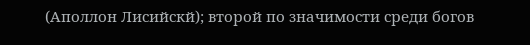(Аполлон Лисийскй); второй по значимости среди богов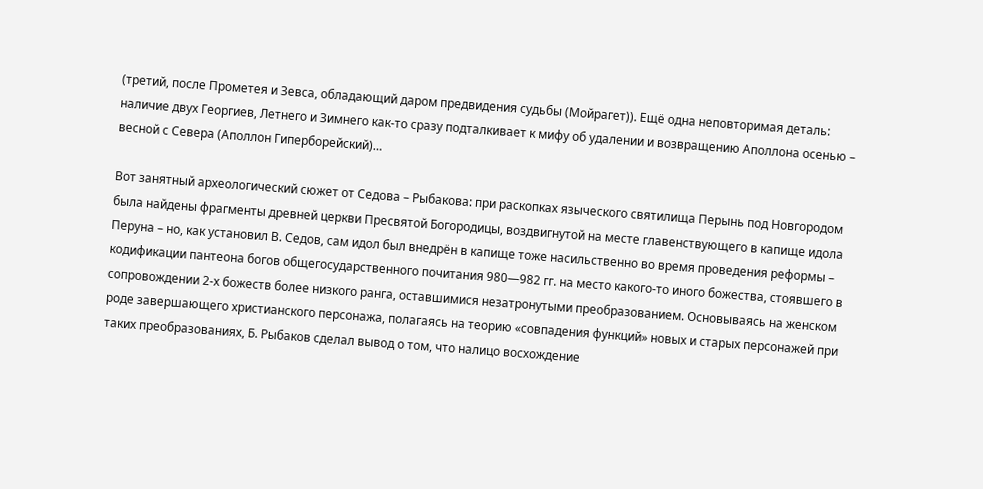(третий, после Прометея и Зевса, обладающий даром предвидения судьбы (Мойрагет)). Ещё одна неповторимая деталь: наличие двух Георгиев, Летнего и Зимнего как-то сразу подталкивает к мифу об удалении и возвращению Аполлона осенью – весной с Севера (Аполлон Гиперборейский)…

Вот занятный археологический сюжет от Седова – Рыбакова: при раскопках языческого святилища Перынь под Новгородом была найдены фрагменты древней церкви Пресвятой Богородицы, воздвигнутой на месте главенствующего в капище идола Перуна – но, как установил В. Седов, сам идол был внедрён в капище тоже насильственно во время проведения реформы – кодификации пантеона богов общегосударственного почитания 980—982 гг. на место какого-то иного божества, стоявшего в сопровождении 2-х божеств более низкого ранга, оставшимися незатронутыми преобразованием. Основываясь на женском роде завершающего христианского персонажа, полагаясь на теорию «совпадения функций» новых и старых персонажей при таких преобразованиях, Б. Рыбаков сделал вывод о том, что налицо восхождение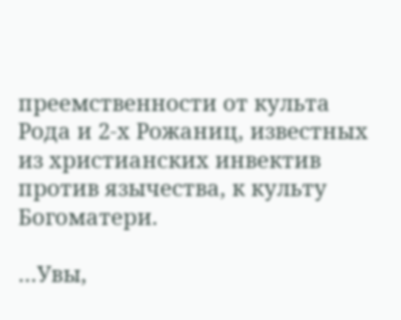преемственности от культа Рода и 2-х Рожаниц, известных из христианских инвектив против язычества, к культу Богоматери.

…Увы,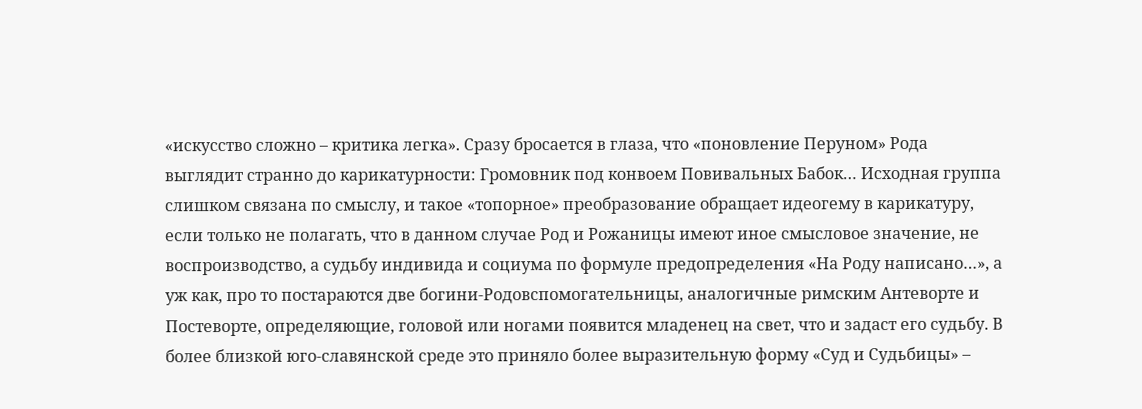«искусство сложно – критика легка». Сразу бросается в глаза, что «поновление Перуном» Рода выглядит странно до карикатурности: Громовник под конвоем Повивальных Бабок… Исходная группа слишком связана по смыслу, и такое «топорное» преобразование обращает идеогему в карикатуру, если только не полагать, что в данном случае Род и Рожаницы имеют иное смысловое значение, не воспроизводство, а судьбу индивида и социума по формуле предопределения «На Роду написано…», а уж как, про то постараются две богини-Родовспомогательницы, аналогичные римским Антеворте и Постеворте, определяющие, головой или ногами появится младенец на свет, что и задаст его судьбу. В более близкой юго-славянской среде это приняло более выразительную форму «Суд и Судьбицы» –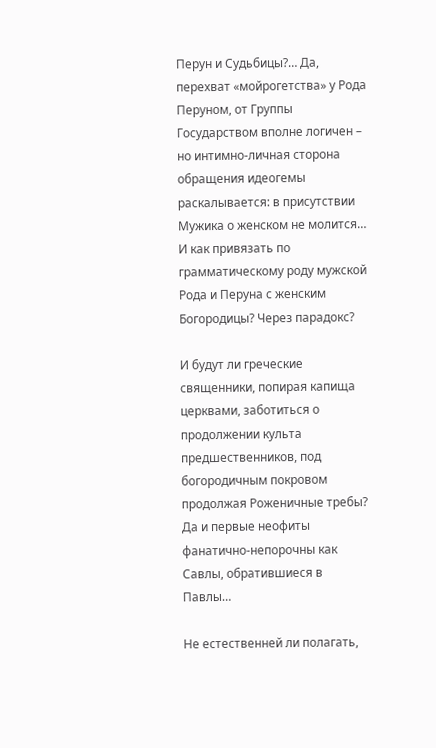Перун и Судьбицы?… Да, перехват «мойрогетства» у Рода Перуном, от Группы Государством вполне логичен – но интимно-личная сторона обращения идеогемы раскалывается: в присутствии Мужика о женском не молится… И как привязать по грамматическому роду мужской Рода и Перуна с женским Богородицы? Через парадокс?

И будут ли греческие священники, попирая капища церквами, заботиться о продолжении культа предшественников, под богородичным покровом продолжая Роженичные требы? Да и первые неофиты фанатично-непорочны как Савлы, обратившиеся в Павлы…

Не естественней ли полагать,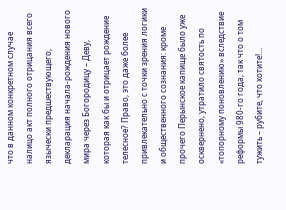что в данном конкретном случае налицо акт полного отрицания всего язычески предшествующего, декларация начала-рождения нового мира через Богородицу – Деву, которая как бы и отрицает рождение телесное? Право, это даже более привлекательно с точки зрения логики и общественного сознания: кроме прочего Перынское капище было уже осквернено, утратило святость по «топорному поновлению» вследствие реформы 980-го года, так что о том тужить – рубите, что хотите!…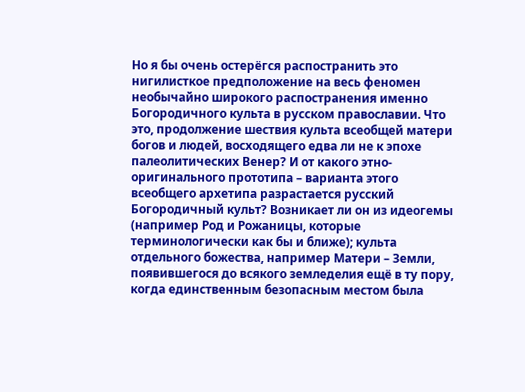Но я бы очень остерёгся распостранить это нигилисткое предположение на весь феномен необычайно широкого распостранения именно Богородичного культа в русском православии. Что это, продолжение шествия культа всеобщей матери богов и людей, восходящего едва ли не к эпохе палеолитических Венер? И от какого этно-оригинального прототипа – варианта этого всеобщего архетипа разрастается русский Богородичный культ? Возникает ли он из идеогемы (например Род и Рожаницы, которые терминологически как бы и ближе); культа отдельного божества, например Матери – Земли, появившегося до всякого земледелия ещё в ту пору, когда единственным безопасным местом была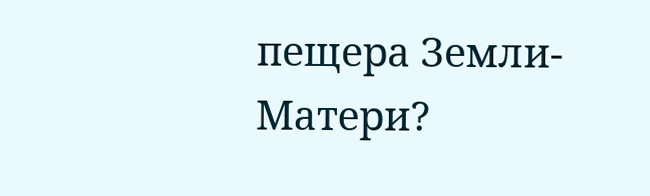пещера Земли-Матери?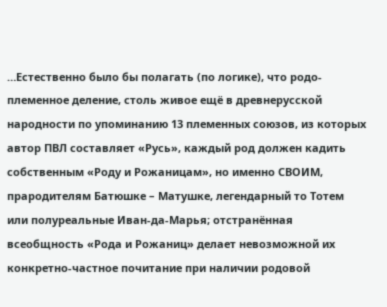…Естественно было бы полагать (по логике), что родо-племенное деление, столь живое ещё в древнерусской народности по упоминанию 13 племенных союзов, из которых автор ПВЛ составляет «Русь», каждый род должен кадить собственным «Роду и Рожаницам», но именно СВОИМ, прародителям Батюшке – Матушке, легендарный то Тотем или полуреальные Иван-да-Марья; отстранённая всеобщность «Рода и Рожаниц» делает невозможной их конкретно-частное почитание при наличии родовой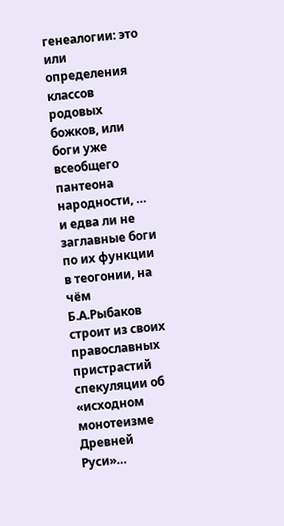генеалогии: это или определения классов родовых божков, или боги уже всеобщего пантеона народности, … и едва ли не заглавные боги по их функции в теогонии, на чём Б.А.Рыбаков строит из своих православных пристрастий спекуляции об «исходном монотеизме Древней Руси»…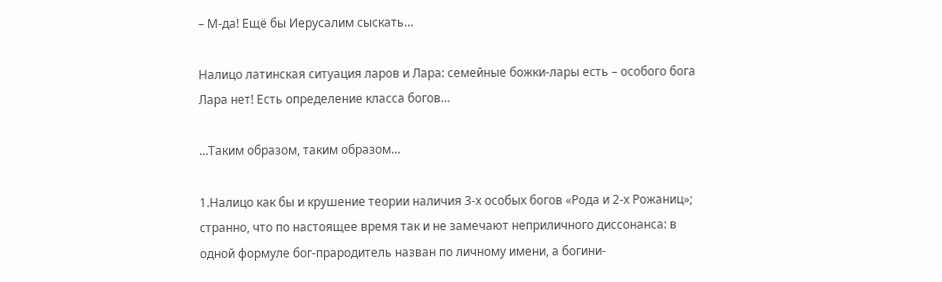– М-да! Ещё бы Иерусалим сыскать…

Налицо латинская ситуация ларов и Лара: семейные божки-лары есть – особого бога Лара нет! Есть определение класса богов…

…Таким образом, таким образом…

1.Налицо как бы и крушение теории наличия 3-х особых богов «Рода и 2-х Рожаниц»; странно, что по настоящее время так и не замечают неприличного диссонанса: в одной формуле бог-прародитель назван по личному имени, а богини-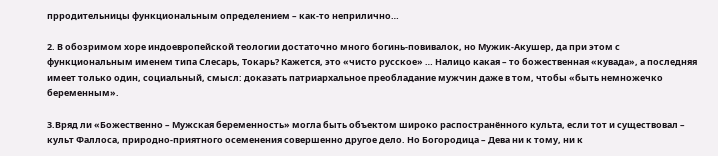прродительницы функциональным определением – как-то неприлично…

2. В обозримом хоре индоевропейской теологии достаточно много богинь-повивалок, но Мужик-Акушер, да при этом с функциональным именем типа Слесарь, Токарь? Кажется, это «чисто русское» … Налицо какая – то божественная «кувада», а последняя имеет только один, социальный, смысл: доказать патриархальное преобладание мужчин даже в том, чтобы «быть немножечко беременным».

3.Вряд ли «Божественно – Мужская беременность» могла быть объектом широко распостранённого культа, если тот и существовал – культ Фаллоса, природно-приятного осеменения совершенно другое дело. Но Богородица – Дева ни к тому, ни к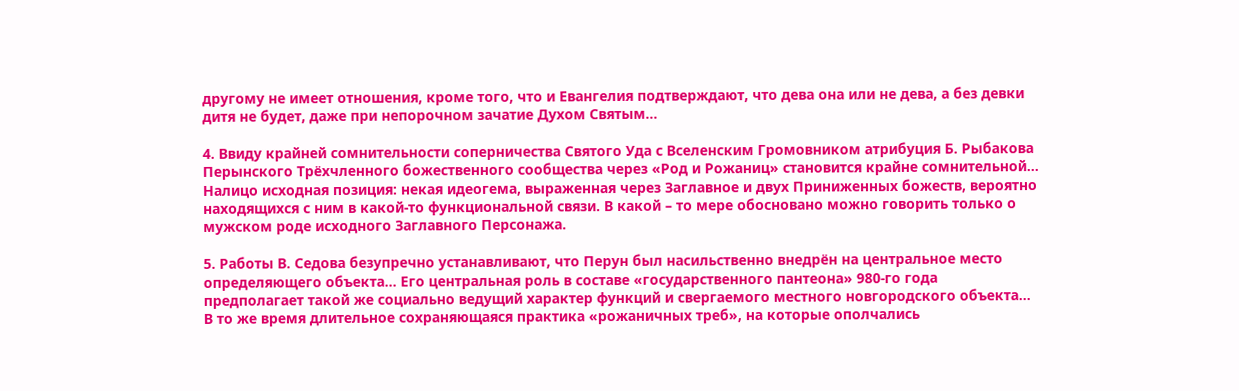другому не имеет отношения, кроме того, что и Евангелия подтверждают, что дева она или не дева, а без девки дитя не будет, даже при непорочном зачатие Духом Святым…

4. Ввиду крайней сомнительности соперничества Святого Уда с Вселенским Громовником атрибуция Б. Рыбакова Перынского Трёхчленного божественного сообщества через «Род и Рожаниц» становится крайне сомнительной… Налицо исходная позиция: некая идеогема, выраженная через Заглавное и двух Приниженных божеств, вероятно находящихся с ним в какой-то функциональной связи. В какой – то мере обосновано можно говорить только о мужском роде исходного Заглавного Персонажа.

5. Работы В. Седова безупречно устанавливают, что Перун был насильственно внедрён на центральное место определяющего объекта… Его центральная роль в составе «государственного пантеона» 980-го года предполагает такой же социально ведущий характер функций и свергаемого местного новгородского объекта… В то же время длительное сохраняющаяся практика «рожаничных треб», на которые ополчались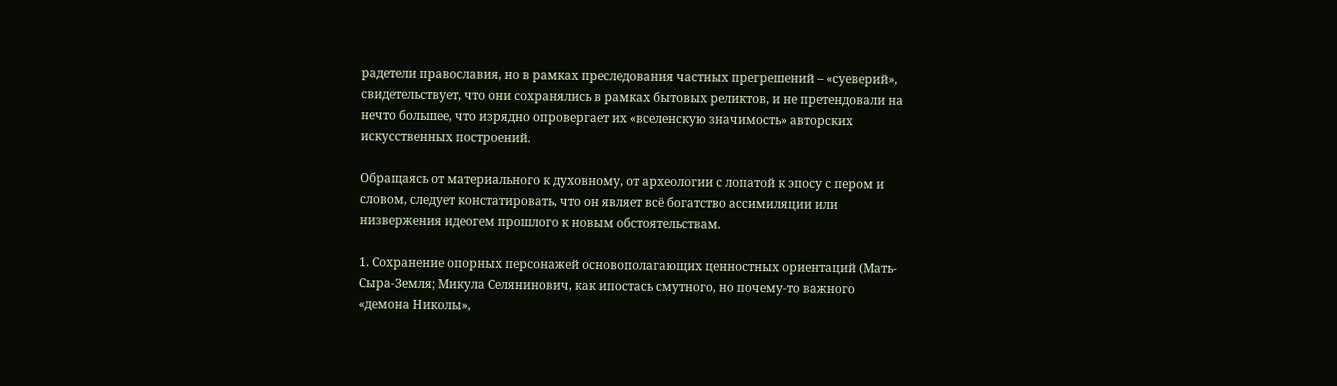радетели православия, но в рамках преследования частных прегрешений – «суеверий», свидетельствует, что они сохранялись в рамках бытовых реликтов, и не претендовали на нечто большее, что изрядно опровергает их «вселенскую значимость» авторских искусственных построений.

Обращаясь от материального к духовному, от археологии с лопатой к эпосу с пером и словом, следует констатировать, что он являет всё богатство ассимиляции или низвержения идеогем прошлого к новым обстоятельствам.

1. Сохранение опорных персонажей основополагающих ценностных ориентаций (Мать-Сыра-Земля; Микула Селянинович, как ипостась смутного, но почему-то важного «демона Николы»,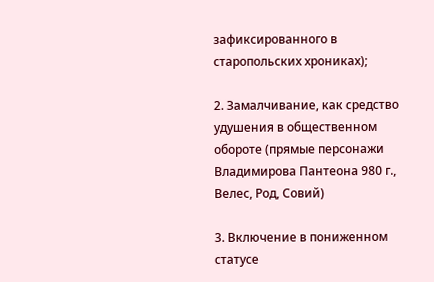зафиксированного в старопольских хрониках);

2. Замалчивание, как средство удушения в общественном обороте (прямые персонажи Владимирова Пантеона 980 г., Велес, Род, Совий)

3. Включение в пониженном статусе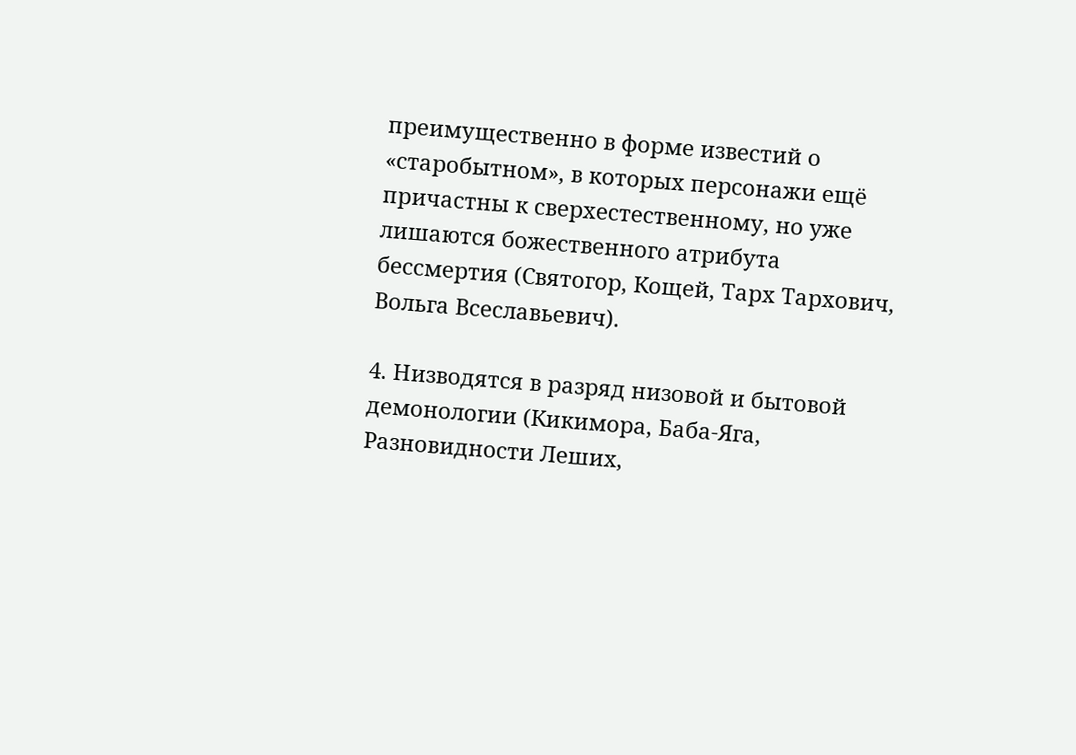преимущественно в форме известий о «старобытном», в которых персонажи ещё причастны к сверхестественному, но уже лишаются божественного атрибута бессмертия (Святогор, Кощей, Тарх Тархович, Вольга Всеславьевич).

4. Низводятся в разряд низовой и бытовой демонологии (Кикимора, Баба-Яга, Разновидности Леших,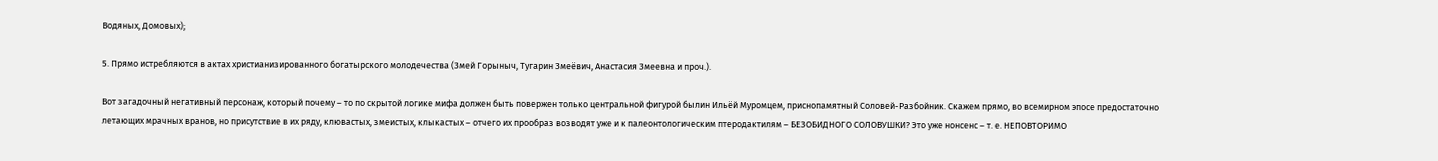Водяных, Домовых);

5. Прямо истребляются в актах христианизированного богатырского молодечества (Змей Горыныч, Тугарин Змеёвич, Анастасия Змеевна и проч.).

Вот загадочный негативный персонаж, который почему – то по скрытой логике мифа должен быть повержен только центральной фигурой былин Ильёй Муромцем, приснопамятный Соловей-Разбойник. Скажем прямо, во всемирном эпосе предостаточно летающих мрачных вранов, но присутствие в их ряду, клювастых, змеистых, клыкастых – отчего их прообраз возводят уже и к палеонтологическим птеродактилям – БЕЗОБИДНОГО СОЛОВУШКИ? Это уже нонсенс – т. е. НЕПОВТОРИМО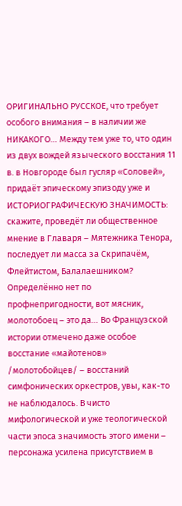ОРИГИНАЛЬНО РУССКОЕ, что требует особого внимания – в наличии же НИКАКОГО… Между тем уже то, что один из двух вождей языческого восстания 11 в. в Новгороде был гусляр «Соловей», придаёт эпическому эпизоду уже и ИСТОРИОГРАФИЧЕСКУЮ ЗНАЧИМОСТЬ: скажите, проведёт ли общественное мнение в Главаря – Мятежника Тенора, последует ли масса за Скрипачём, Флейтистом, Балалаешником? Определённо нет по профнепригодности, вот мясник, молотобоец – это да… Во Французской истории отмечено даже особое восстание «майотенов» /молотобойцев/ – восстаний симфонических оркестров, увы, как-то не наблюдалось. В чисто мифологической и уже теологической части эпоса значимость этого имени – персонажа усилена присутствием в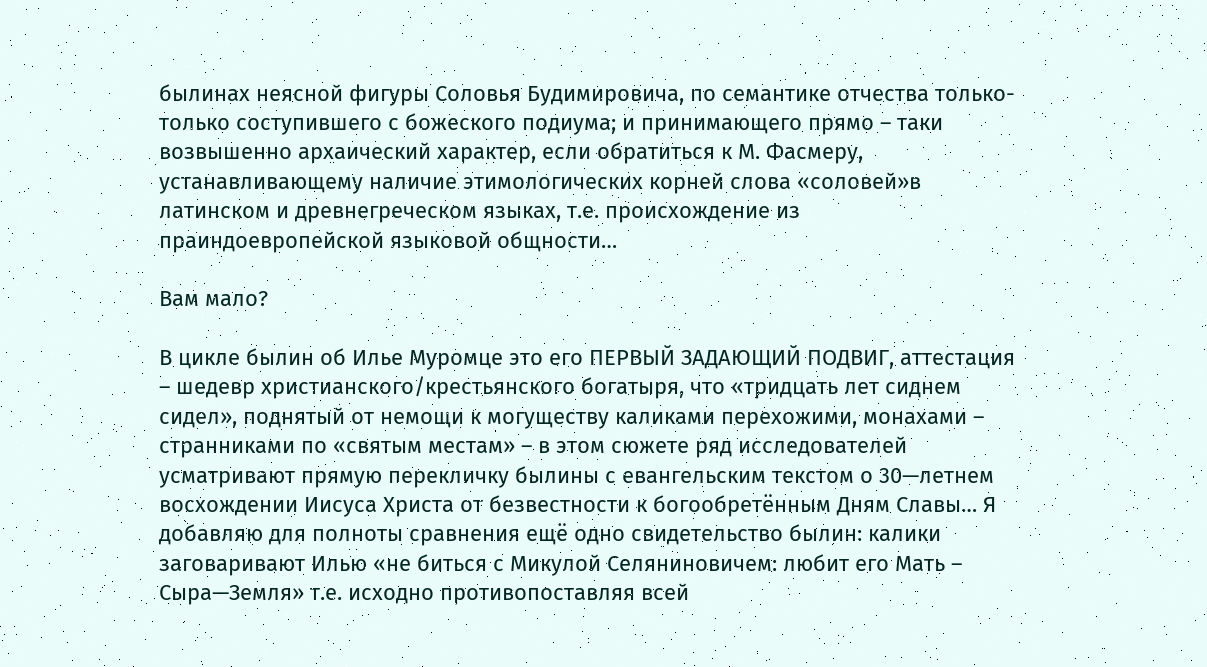былинах неясной фигуры Соловья Будимировича, по семантике отчества только-только соступившего с божеского подиума; и принимающего прямо – таки возвышенно архаический характер, если обратиться к М. Фасмеру, устанавливающему наличие этимологических корней слова «соловей»в латинском и древнегреческом языках, т.е. происхождение из праиндоевропейской языковой общности…

Вам мало?

В цикле былин об Илье Муромце это его ПЕРВЫЙ ЗАДАЮЩИЙ ПОДВИГ, аттестация – шедевр христианского/крестьянского богатыря, что «тридцать лет сиднем сидел», поднятый от немощи к могуществу каликами перехожими, монахами – странниками по «святым местам» – в этом сюжете ряд исследователей усматривают прямую перекличку былины с евангельским текстом о 30—летнем восхождении Иисуса Христа от безвестности к богообретённым Дням Славы… Я добавляю для полноты сравнения ещё одно свидетельство былин: калики заговаривают Илью «не биться с Микулой Селяниновичем: любит его Мать – Сыра—Земля» т.е. исходно противопоставляя всей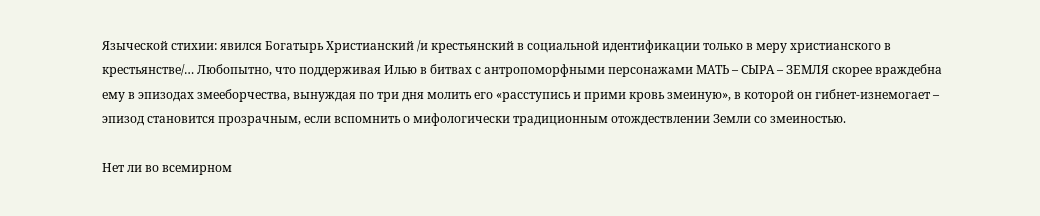Языческой стихии: явился Богатырь Христианский /и крестьянский в социальной идентификации только в меру христианского в крестьянстве/… Любопытно, что поддерживая Илью в битвах с антропоморфными персонажами МАТЬ – СЫРА – ЗЕМЛЯ скорее враждебна ему в эпизодах змееборчества, вынуждая по три дня молить его «расступись и прими кровь змеиную», в которой он гибнет-изнемогает – эпизод становится прозрачным, если вспомнить о мифологически традиционным отождествлении Земли со змеиностью.

Нет ли во всемирном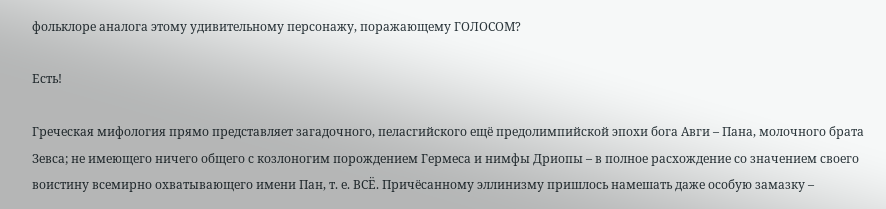фольклоре аналога этому удивительному персонажу, поражающему ГОЛОСОМ?

Есть!

Греческая мифология прямо представляет загадочного, пеласгийского ещё предолимпийской эпохи бога Авги – Пана, молочного брата Зевса; не имеющего ничего общего с козлоногим порождением Гермеса и нимфы Дриопы – в полное расхождение со значением своего воистину всемирно охватывающего имени Пан, т. е. ВСЁ. Причёсанному эллинизму пришлось намешать даже особую замазку –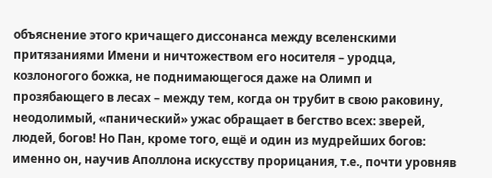объяснение этого кричащего диссонанса между вселенскими притязаниями Имени и ничтожеством его носителя – уродца, козлоногого божка, не поднимающегося даже на Олимп и прозябающего в лесах – между тем, когда он трубит в свою раковину, неодолимый, «панический» ужас обращает в бегство всех: зверей, людей, богов! Но Пан, кроме того, ещё и один из мудрейших богов: именно он, научив Аполлона искусству прорицания, т.е., почти уровняв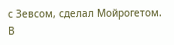с Зевсом, сделал Мойрогетом. В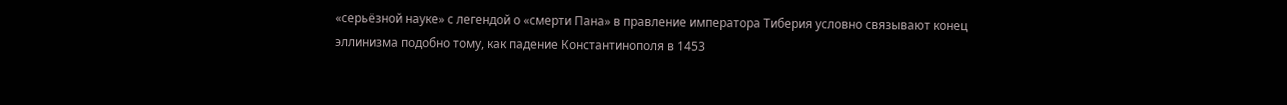«серьёзной науке» с легендой о «смерти Пана» в правление императора Тиберия условно связывают конец эллинизма подобно тому, как падение Константинополя в 1453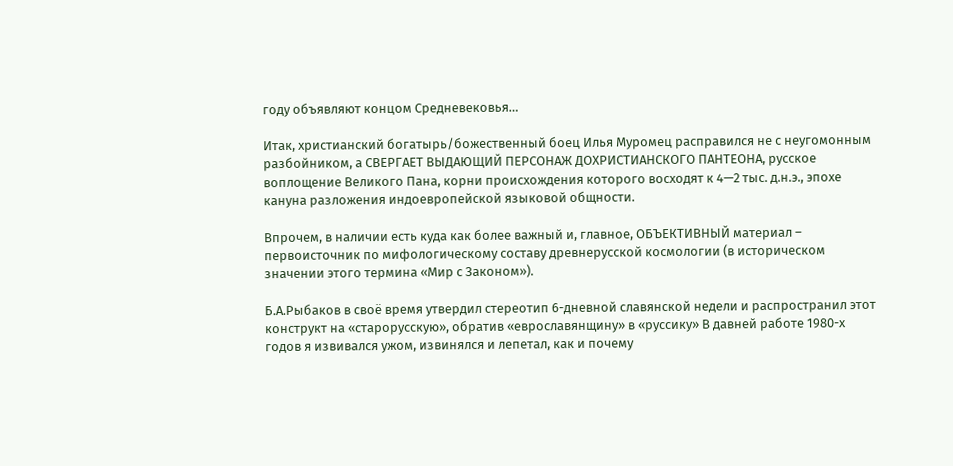году объявляют концом Средневековья…

Итак, христианский богатырь/божественный боец Илья Муромец расправился не с неугомонным разбойником, а СВЕРГАЕТ ВЫДАЮЩИЙ ПЕРСОНАЖ ДОХРИСТИАНСКОГО ПАНТЕОНА, русское воплощение Великого Пана, корни происхождения которого восходят к 4—2 тыс. д.н.э., эпохе кануна разложения индоевропейской языковой общности.

Впрочем, в наличии есть куда как более важный и, главное, ОБЪЕКТИВНЫЙ материал – первоисточник по мифологическому составу древнерусской космологии (в историческом значении этого термина «Мир с Законом»).

Б.А.Рыбаков в своё время утвердил стереотип 6-дневной славянской недели и распространил этот конструкт на «старорусскую», обратив «еврославянщину» в «руссику» В давней работе 1980-х годов я извивался ужом, извинялся и лепетал, как и почему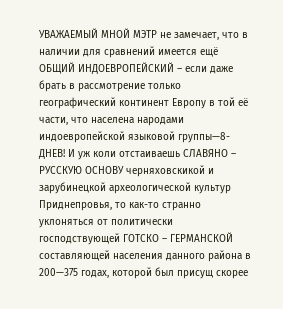УВАЖАЕМЫЙ МНОЙ МЭТР не замечает, что в наличии для сравнений имеется ещё ОБЩИЙ ИНДОЕВРОПЕЙСКИЙ – если даже брать в рассмотрение только географический континент Европу в той её части, что населена народами индоевропейской языковой группы—8-ДНЕВ! И уж коли отстаиваешь СЛАВЯНО – РУССКУЮ ОСНОВУ черняховскикой и зарубинецкой археологической культур Приднепровья, то как-то странно уклоняться от политически господствующей ГОТСКО – ГЕРМАНСКОЙ составляющей населения данного района в 200—375 годах, которой был присущ скорее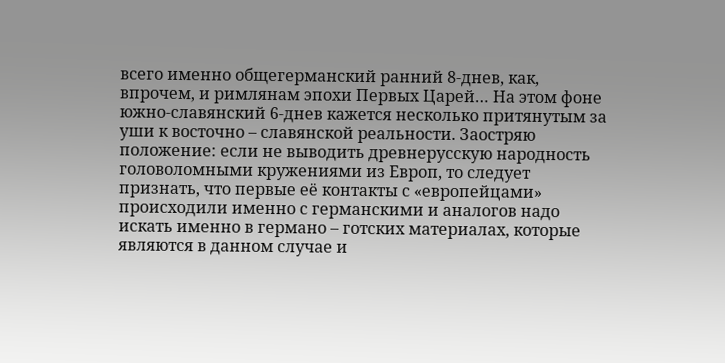всего именно общегерманский ранний 8-днев, как, впрочем, и римлянам эпохи Первых Царей… На этом фоне южно-славянский 6-днев кажется несколько притянутым за уши к восточно – славянской реальности. Заостряю положение: если не выводить древнерусскую народность головоломными кружениями из Европ, то следует признать, что первые её контакты с «европейцами» происходили именно с германскими и аналогов надо искать именно в германо – готских материалах, которые являются в данном случае и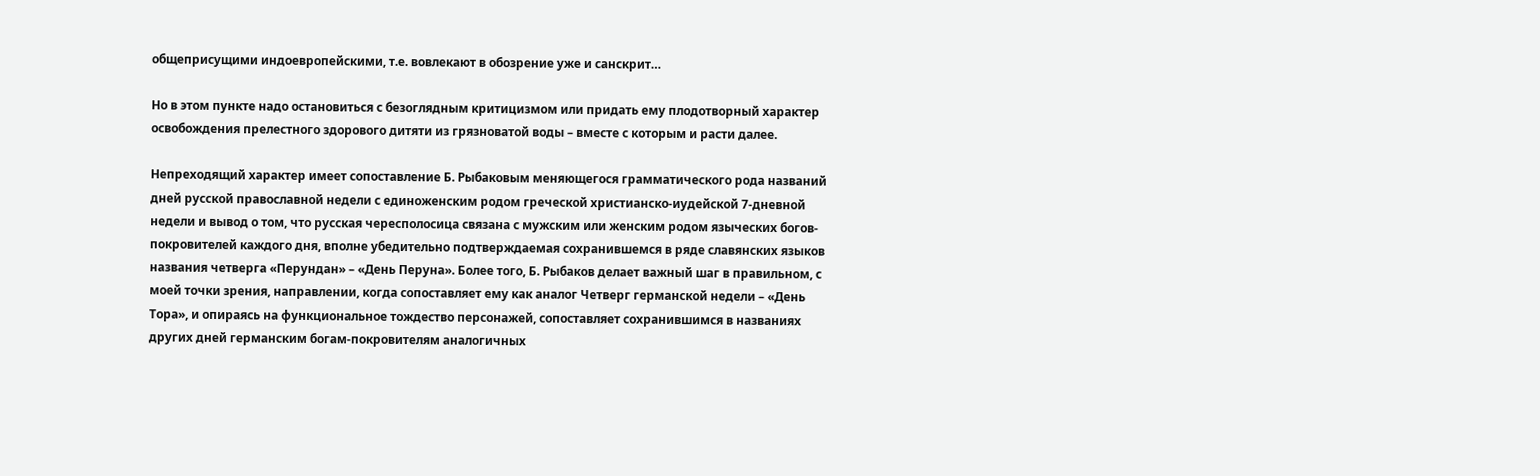общеприсущими индоевропейскими, т.е. вовлекают в обозрение уже и санскрит…

Но в этом пункте надо остановиться с безоглядным критицизмом или придать ему плодотворный характер освобождения прелестного здорового дитяти из грязноватой воды – вместе с которым и расти далее.

Непреходящий характер имеет сопоставление Б. Рыбаковым меняющегося грамматического рода названий дней русской православной недели с единоженским родом греческой христианско-иудейской 7-дневной недели и вывод о том, что русская чересполосица связана с мужским или женским родом языческих богов-покровителей каждого дня, вполне убедительно подтверждаемая сохранившемся в ряде славянских языков названия четверга «Перундан» – «День Перуна». Более того, Б. Рыбаков делает важный шаг в правильном, с моей точки зрения, направлении, когда сопоставляет ему как аналог Четверг германской недели – «День Тора», и опираясь на функциональное тождество персонажей, сопоставляет сохранившимся в названиях других дней германским богам-покровителям аналогичных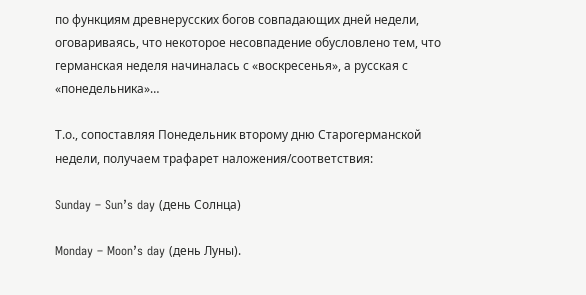по функциям древнерусских богов совпадающих дней недели, оговариваясь, что некоторое несовпадение обусловлено тем, что германская неделя начиналась с «воскресенья», а русская с «понедельника»…

Т.о., сопоставляя Понедельник второму дню Старогерманской недели, получаем трафарет наложения/соответствия:

Sunday – Sun’s day (день Солнца)

Monday – Moon’s day (день Луны).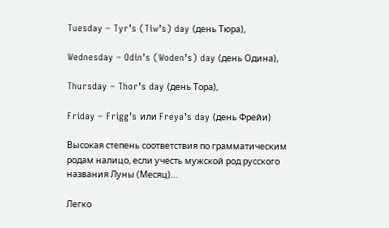Tuesday – Tyr’s (Tiw’s) day (день Тюра),

Wednesday – Odin’s (Woden’s) day (день Одина),

Thursday – Thor’s day (день Тора),

Friday – Frigg’s или Freya’s day (день Фрейи)

Высокая степень соответствия по грамматическим родам налицо, если учесть мужской род русского названия Луны (Месяц)…

Легко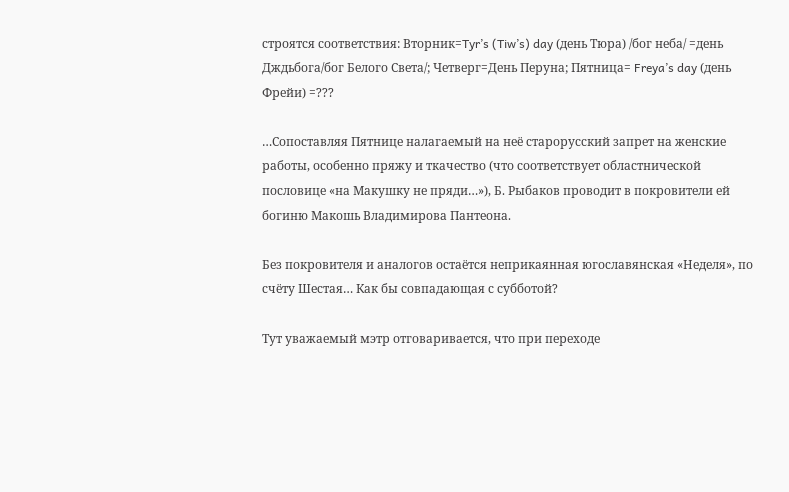строятся соответствия: Вторник=Tyr’s (Tiw’s) day (день Тюра) /бог неба/ =день Дждьбога/бог Белого Света/; Четверг=День Перуна; Пятница= Freya’s day (день Фрейи) =???

…Сопоставляя Пятнице налагаемый на неё старорусский запрет на женские работы, особенно пряжу и ткачество (что соответствует областнической пословице «на Макушку не пряди…»), Б. Рыбаков проводит в покровители ей богиню Макошь Владимирова Пантеона.

Без покровителя и аналогов остаётся неприкаянная югославянская «Неделя», по счёту Шестая… Как бы совпадающая с субботой?

Тут уважаемый мэтр отговаривается, что при переходе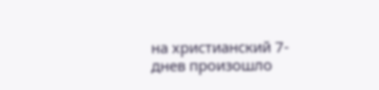на христианский 7-днев произошло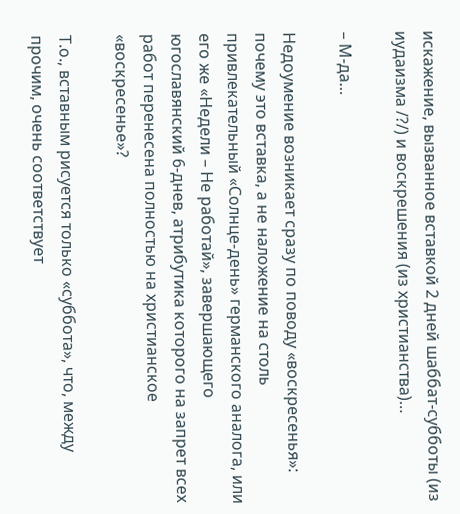искажение, вызванное вставкой 2 дней шаббат-субботы (из иудаизма /?/) и воскрешения (из христианства)…

– М-да…

Недоумение возникает сразу по поводу «воскресенья»: почему это вставка, а не наложение на столь привлекательный «Солнце-день» германского аналога, или его же «Недели – Не работай», завершающего югославянский 6-днев, атрибутика которого на запрет всех работ перенесена полностью на христианское «воскресенье»?

Т.о., вставным рисуется только «суббота», что, между прочим, очень соответствует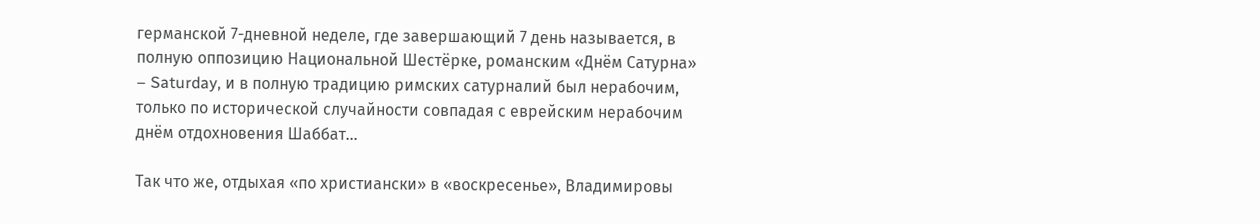германской 7-дневной неделе, где завершающий 7 день называется, в полную оппозицию Национальной Шестёрке, романским «Днём Сатурна» – Saturday, и в полную традицию римских сатурналий был нерабочим, только по исторической случайности совпадая с еврейским нерабочим днём отдохновения Шаббат…

Так что же, отдыхая «по христиански» в «воскресенье», Владимировы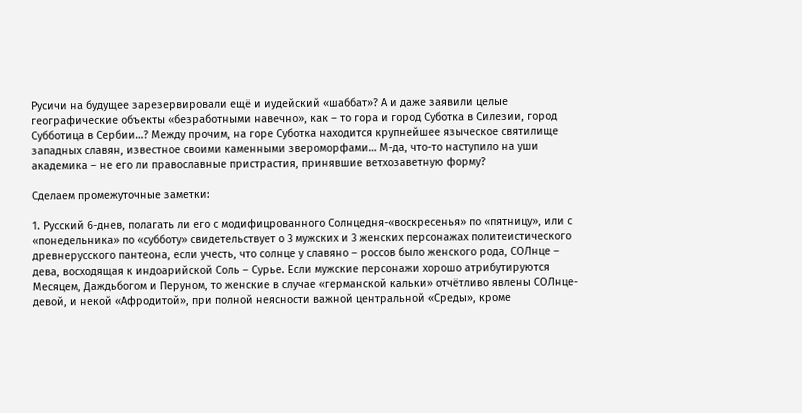Русичи на будущее зарезервировали ещё и иудейский «шаббат»? А и даже заявили целые географические объекты «безработными навечно», как – то гора и город Суботка в Силезии, город Субботица в Сербии…? Между прочим, на горе Суботка находится крупнейшее языческое святилище западных славян, известное своими каменными звероморфами… М-да, что-то наступило на уши академика – не его ли православные пристрастия, принявшие ветхозаветную форму?

Сделаем промежуточные заметки:

1. Русский 6-днев, полагать ли его с модифицрованного Солнцедня-«воскресенья» по «пятницу», или с «понедельника» по «субботу» свидетельствует о 3 мужских и 3 женских персонажах политеистического древнерусского пантеона, если учесть, что солнце у славяно – россов было женского рода, СОЛнце – дева, восходящая к индоарийской Соль – Сурье. Если мужские персонажи хорошо атрибутируются Месяцем, Даждьбогом и Перуном, то женские в случае «германской кальки» отчётливо явлены СОЛнце-девой, и некой «Афродитой», при полной неясности важной центральной «Среды», кроме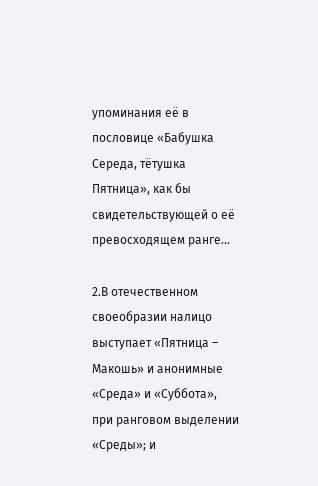упоминания её в пословице «Бабушка Середа, тётушка Пятница», как бы свидетельствующей о её превосходящем ранге…

2.В отечественном своеобразии налицо выступает «Пятница – Макошь» и анонимные «Среда» и «Суббота», при ранговом выделении «Среды»; и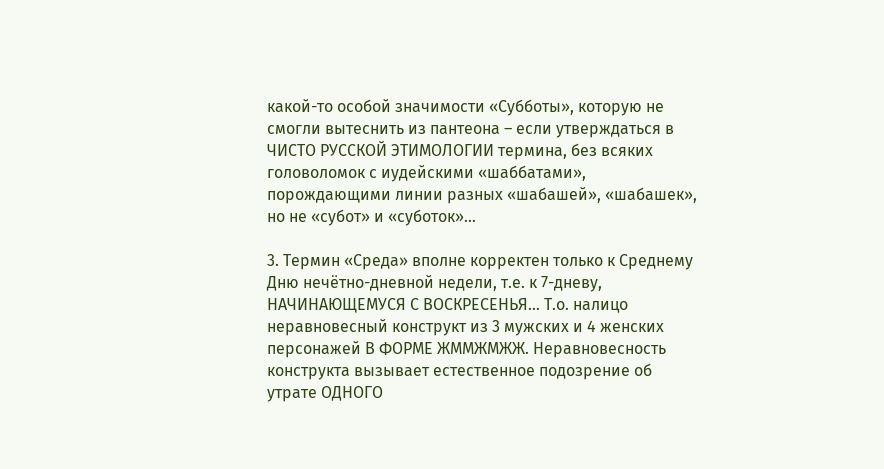какой-то особой значимости «Субботы», которую не смогли вытеснить из пантеона – если утверждаться в ЧИСТО РУССКОЙ ЭТИМОЛОГИИ термина, без всяких головоломок с иудейскими «шаббатами», порождающими линии разных «шабашей», «шабашек», но не «субот» и «суботок»…

3. Термин «Среда» вполне корректен только к Среднему Дню нечётно-дневной недели, т.е. к 7-дневу, НАЧИНАЮЩЕМУСЯ С ВОСКРЕСЕНЬЯ… Т.о. налицо неравновесный конструкт из 3 мужских и 4 женских персонажей В ФОРМЕ ЖММЖМЖЖ. Неравновесность конструкта вызывает естественное подозрение об утрате ОДНОГО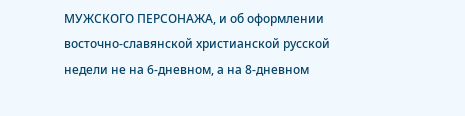МУЖСКОГО ПЕРСОНАЖА, и об оформлении восточно-славянской христианской русской недели не на 6-дневном, а на 8-дневном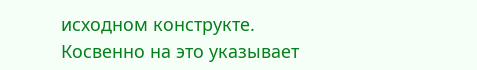исходном конструкте. Косвенно на это указывает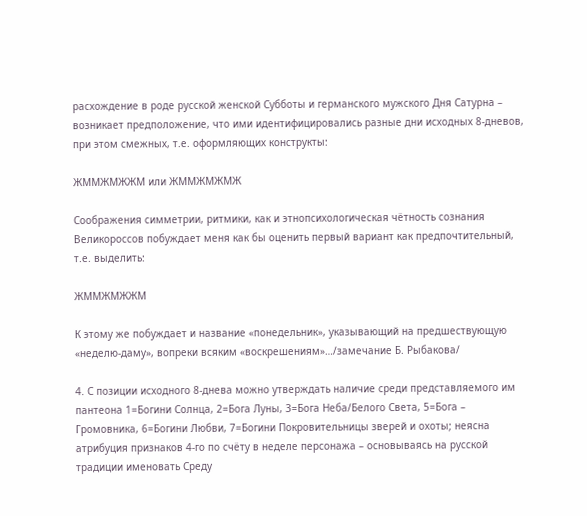расхождение в роде русской женской Субботы и германского мужского Дня Сатурна – возникает предположение, что ими идентифицировались разные дни исходных 8-дневов, при этом смежных, т.е. оформляющих конструкты:

ЖММЖМЖЖМ или ЖММЖМЖМЖ

Соображения симметрии, ритмики, как и этнопсихологическая чётность сознания Великороссов побуждает меня как бы оценить первый вариант как предпочтительный, т.е. выделить:

ЖММЖМЖЖМ

К этому же побуждает и название «понедельник», указывающий на предшествующую «неделю-даму», вопреки всяким «воскрешениям»…/замечание Б. Рыбакова/

4. С позиции исходного 8-днева можно утверждать наличие среди представляемого им пантеона 1=Богини Солнца, 2=Бога Луны, 3=Бога Неба/Белого Света, 5=Бога – Громовника, 6=Богини Любви, 7=Богини Покровительницы зверей и охоты; неясна атрибуция признаков 4-го по счёту в неделе персонажа – основываясь на русской традиции именовать Среду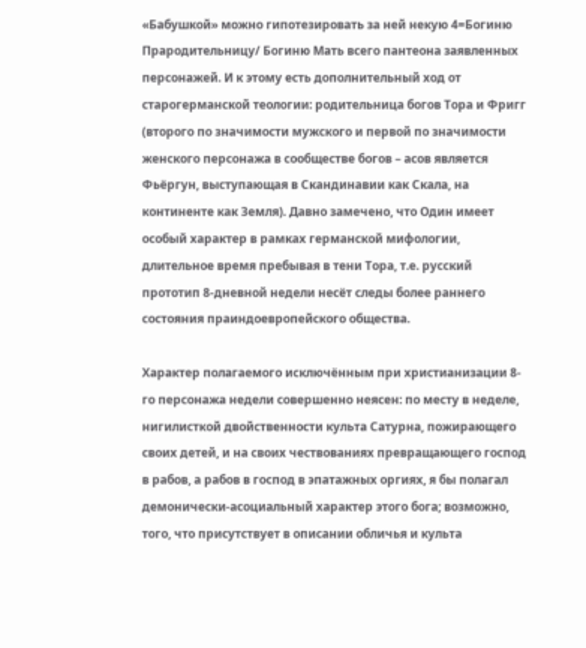«Бабушкой» можно гипотезировать за ней некую 4=Богиню Прародительницу/ Богиню Мать всего пантеона заявленных персонажей. И к этому есть дополнительный ход от старогерманской теологии: родительница богов Тора и Фригг (второго по значимости мужского и первой по значимости женского персонажа в сообществе богов – асов является Фьёргун, выступающая в Скандинавии как Скала, на континенте как Земля). Давно замечено, что Один имеет особый характер в рамках германской мифологии, длительное время пребывая в тени Тора, т.е. русский прототип 8-дневной недели несёт следы более раннего состояния праиндоевропейского общества.

Характер полагаемого исключённым при христианизации 8-го персонажа недели совершенно неясен: по месту в неделе, нигилисткой двойственности культа Сатурна, пожирающего своих детей, и на своих чествованиях превращающего господ в рабов, а рабов в господ в эпатажных оргиях, я бы полагал демонически-асоциальный характер этого бога; возможно, того, что присутствует в описании обличья и культа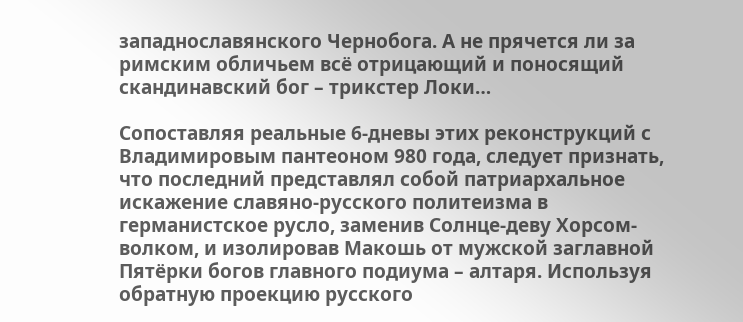западнославянского Чернобога. А не прячется ли за римским обличьем всё отрицающий и поносящий скандинавский бог – трикстер Локи…

Сопоставляя реальные 6-дневы этих реконструкций с Владимировым пантеоном 980 года, следует признать, что последний представлял собой патриархальное искажение славяно-русского политеизма в германистское русло, заменив Солнце-деву Хорсом-волком, и изолировав Макошь от мужской заглавной Пятёрки богов главного подиума – алтаря. Используя обратную проекцию русского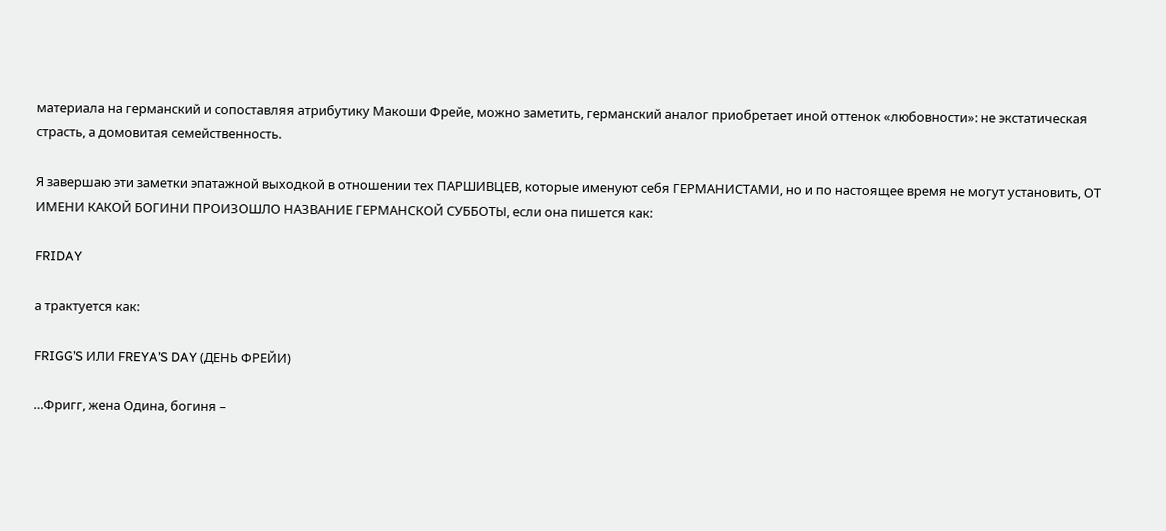материала на германский и сопоставляя атрибутику Макоши Фрейе, можно заметить, германский аналог приобретает иной оттенок «любовности»: не экстатическая страсть, а домовитая семейственность.

Я завершаю эти заметки эпатажной выходкой в отношении тех ПАРШИВЦЕВ, которые именуют себя ГЕРМАНИСТАМИ, но и по настоящее время не могут установить, ОТ ИМЕНИ КАКОЙ БОГИНИ ПРОИЗОШЛО НАЗВАНИЕ ГЕРМАНСКОЙ СУББОТЫ, если она пишется как:

FRIDAY

а трактуется как:

FRIGG’S ИЛИ FREYA’S DAY (ДЕНЬ ФРЕЙИ)

…Фригг, жена Одина, богиня –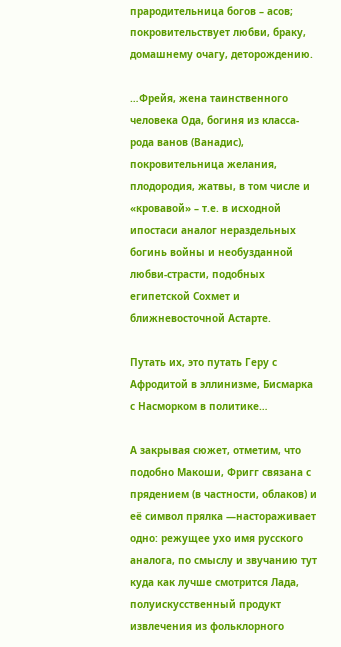прародительница богов – асов; покровительствует любви, браку, домашнему очагу, деторождению.

…Фрейя, жена таинственного человека Ода, богиня из класса-рода ванов (Ванадис), покровительница желания, плодородия, жатвы, в том числе и «кровавой» – т.е. в исходной ипостаси аналог нераздельных богинь войны и необузданной любви-страсти, подобных египетской Сохмет и ближневосточной Астарте.

Путать их, это путать Геру с Афродитой в эллинизме, Бисмарка с Насморком в политике…

А закрывая сюжет, отметим, что подобно Макоши, Фригг связана с прядением (в частности, облаков) и её символ прялка —настораживает одно: режущее ухо имя русского аналога, по смыслу и звучанию тут куда как лучше смотрится Лада, полуискусственный продукт извлечения из фольклорного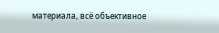материала, всё объективное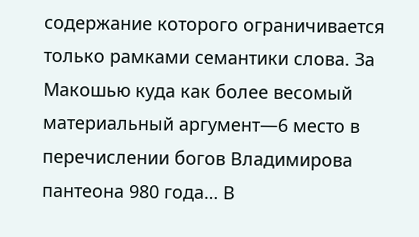содержание которого ограничивается только рамками семантики слова. За Макошью куда как более весомый материальный аргумент—6 место в перечислении богов Владимирова пантеона 980 года… В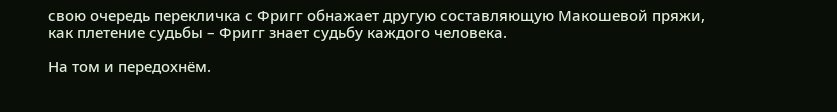свою очередь перекличка с Фригг обнажает другую составляющую Макошевой пряжи, как плетение судьбы – Фригг знает судьбу каждого человека.

На том и передохнём.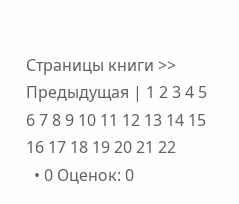Страницы книги >> Предыдущая | 1 2 3 4 5 6 7 8 9 10 11 12 13 14 15 16 17 18 19 20 21 22
  • 0 Оценок: 0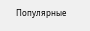Популярные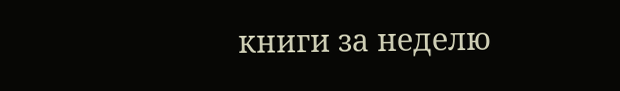книги за неделю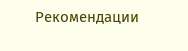Рекомендации